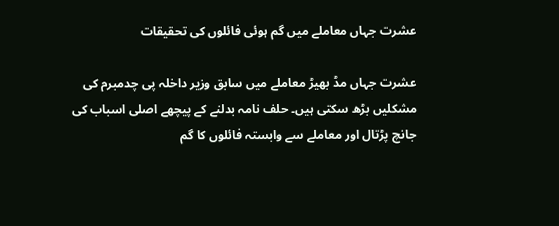عشرت جہاں معاملے میں گم ہوئی فائلوں کی تحقیقات

عشرت جہاں مڈ بھیڑ معاملے میں سابق وزیر داخلہ پی چدمبرم کی مشکلیں بڑھ سکتی ہیں۔ حلف نامہ بدلنے کے پیچھے اصلی اسباب کی جانچ پڑتال اور معاملے سے وابستہ فائلوں کا گم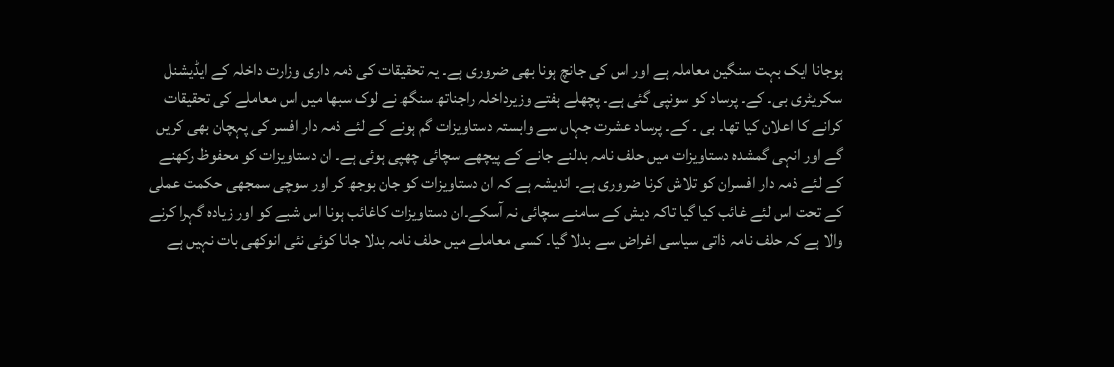ہوجانا ایک بہت سنگین معاملہ ہے اور اس کی جانچ ہونا بھی ضروری ہے۔ یہ تحقیقات کی ذمہ داری وزارت داخلہ کے ایڈیشنل سکریٹری بی۔ کے۔ پرساد کو سونپی گئی ہے۔ پچھلے ہفتے وزیرداخلہ راجناتھ سنگھ نے لوک سبھا میں اس معاملے کی تحقیقات کرانے کا اعلان کیا تھا۔ بی ۔ کے۔ پرساد عشرت جہاں سے وابستہ دستاویزات گم ہونے کے لئے ذمہ دار افسر کی پہچان بھی کریں گے اور انہی گمشدہ دستاویزات میں حلف نامہ بدلنے جانے کے پیچھے سچائی چھپی ہوئی ہے۔ ان دستاویزات کو محفوظ رکھنے کے لئے ذمہ دار افسران کو تلاش کرنا ضروری ہے۔ اندیشہ ہے کہ ان دستاویزات کو جان بوجھ کر اور سوچی سمجھی حکمت عملی کے تحت اس لئے غائب کیا گیا تاکہ دیش کے سامنے سچائی نہ آسکے۔ان دستاویزات کاغائب ہونا اس شبے کو اور زیادہ گہرا کرنے والا ہے کہ حلف نامہ ذاتی سیاسی اغراض سے بدلا گیا۔ کسی معاملے میں حلف نامہ بدلا جانا کوئی نئی انوکھی بات نہیں ہے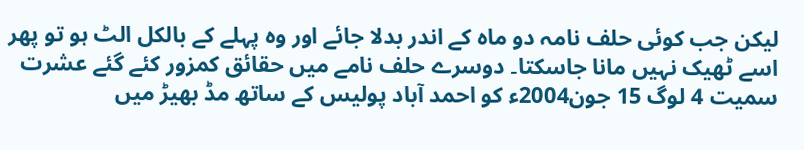لیکن جب کوئی حلف نامہ دو ماہ کے اندر بدلا جائے اور وہ پہلے کے بالکل الٹ ہو تو پھر اسے ٹھیک نہیں مانا جاسکتا۔ دوسرے حلف نامے میں حقائق کمزور کئے گئے عشرت سمیت 4 لوگ 15 جون2004ء کو احمد آباد پولیس کے ساتھ مڈ بھیڑ میں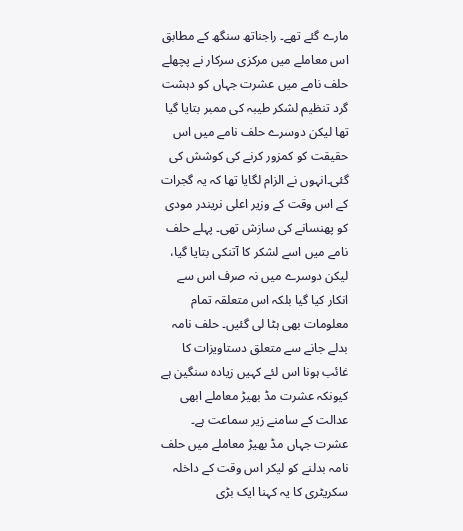مارے گئے تھے۔ راجناتھ سنگھ کے مطابق اس معاملے میں مرکزی سرکار نے پچھلے حلف نامے میں عشرت جہاں کو دہشت گرد تنظیم لشکر طیبہ کی ممبر بتایا گیا تھا لیکن دوسرے حلف نامے میں اس حقیقت کو کمزور کرنے کی کوشش کی گئی۔انہوں نے الزام لگایا تھا کہ یہ گجرات کے اس وقت کے وزیر اعلی نریندر مودی کو پھنسانے کی سازش تھی۔ پہلے حلف نامے میں اسے لشکر کا آتنکی بتایا گیا، لیکن دوسرے میں نہ صرف اس سے انکار کیا گیا بلکہ اس متعلقہ تمام معلومات بھی ہٹا لی گئیں۔ حلف نامہ بدلے جانے سے متعلق دستاویزات کا غائب ہونا اس لئے کہیں زیادہ سنگین ہے کیونکہ عشرت مڈ بھیڑ معاملے ابھی عدالت کے سامنے زیر سماعت ہے۔ عشرت جہاں مڈ بھیڑ معاملے میں حلف نامہ بدلنے کو لیکر اس وقت کے داخلہ سکریٹری کا یہ کہنا ایک بڑی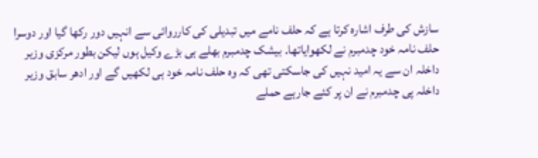سازش کی طرف اشارہ کرتا ہے کہ حلف نامے میں تبدیلی کی کارروائی سے انہیں دور رکھا گیا اور دوسرا حلف نامہ خود چدمبرم نے لکھوایاتھا۔ بیشک چدمبرم بھلے ہی بڑے وکیل ہوں لیکن بطور مرکزی وزیر داخلہ ان سے یہ امید نہیں کی جاسکتی تھی کہ وہ حلف نامہ خود ہی لکھیں گے اور ادھر سابق وزیر داخلہ پی چدمبرم نے ان پر کئے جارہے حملے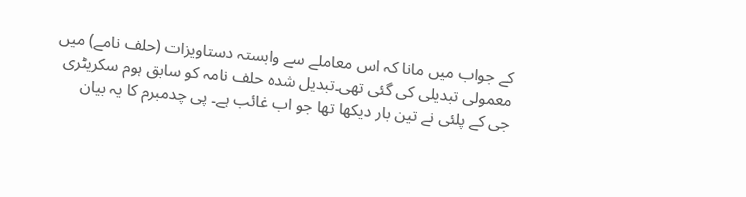کے جواب میں مانا کہ اس معاملے سے وابستہ دستاویزات (حلف نامے) میں معمولی تبدیلی کی گئی تھی۔تبدیل شدہ حلف نامہ کو سابق ہوم سکریٹری جی کے پلئی نے تین بار دیکھا تھا جو اب غائب ہے۔ پی چدمبرم کا یہ بیان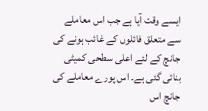ایسے وقت آیا ہے جب اس معاملے سے متعلق فائلوں کے غائب ہونے کی جانچ کے لئے اعلی سطحی کمیٹی بنائی گئی ہے۔ اس پورے معاملے کی جانچ اس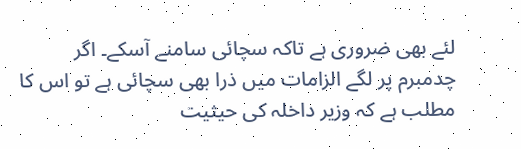لئے بھی ضروری ہے تاکہ سچائی سامنے آسکے۔ اگر چدمبرم پر لگے الزامات میں ذرا بھی سچائی ہے تو اس کا مطلب ہے کہ وزیر داخلہ کی حیثیت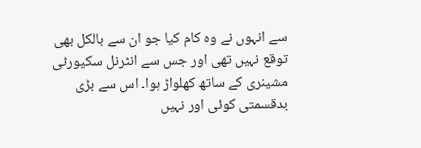سے انہوں نے وہ کام کیا جو ان سے بالکل بھی توقع نہیں تھی اور جس سے انٹرنل سکیورٹی مشینری کے ساتھ کھلواڑ ہوا۔ اس سے بڑی بدقسمتی کوئی اور نہیں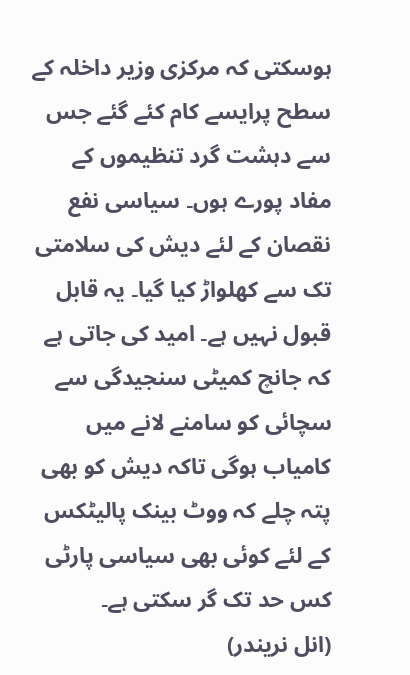ہوسکتی کہ مرکزی وزیر داخلہ کے سطح پرایسے کام کئے گئے جس سے دہشت گرد تنظیموں کے مفاد پورے ہوں۔ سیاسی نفع نقصان کے لئے دیش کی سلامتی تک سے کھلواڑ کیا گیا۔ یہ قابل قبول نہیں ہے۔ امید کی جاتی ہے کہ جانچ کمیٹی سنجیدگی سے سچائی کو سامنے لانے میں کامیاب ہوگی تاکہ دیش کو بھی پتہ چلے کہ ووٹ بینک پالیٹکس کے لئے کوئی بھی سیاسی پارٹی کس حد تک گر سکتی ہے۔
(انل نریندر)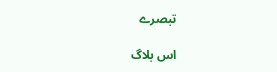تبصرے

اس بلاگ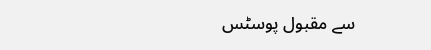سے مقبول پوسٹس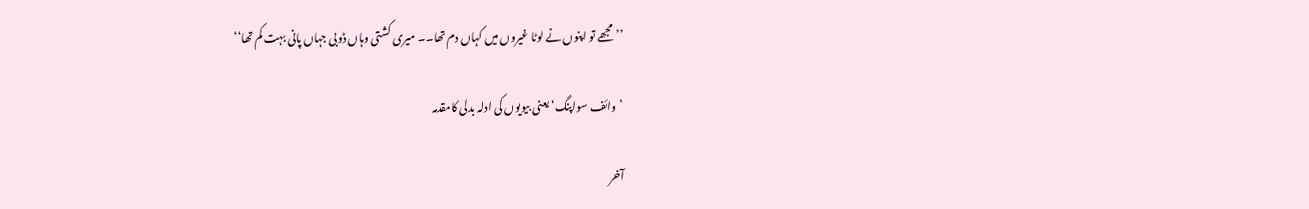’’مجھے تو اپنوں نے لوٹا غیروں میں کہاں دم تھا۔۔ میری کشتی وہاں ڈوبی جہاں پانی بہت کم تھا‘‘

’وائف سواپنگ‘ یعنی بیویوں کی ادلہ بدلی کامقدمہ

آخر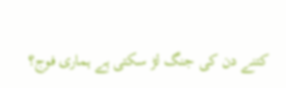کتنے دن کی جنگ لڑ سکتی ہے ہماری فوج؟